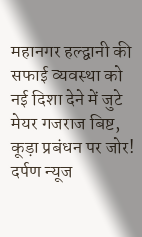महानगर हल्द्वानी की सफाई व्यवस्था को नई दिशा देने में जुटे मेयर गजराज बिष्ट, कूड़ा प्रबंधन पर जोर!
दर्पण न्यूज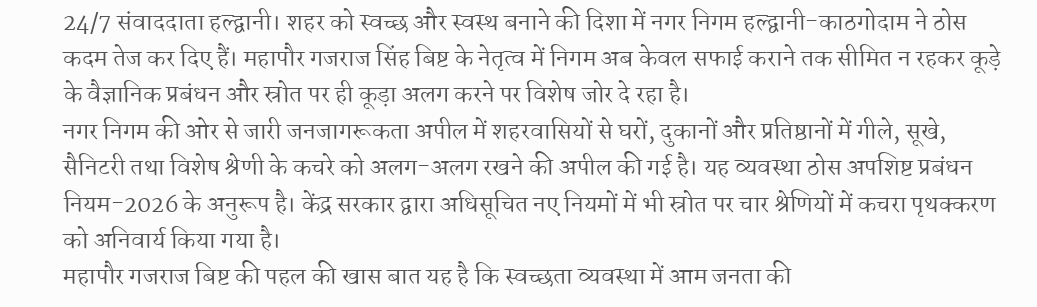24/7 संवाददाता हल्द्वानी। शहर को स्वच्छ और स्वस्थ बनाने की दिशा में नगर निगम हल्द्वानी-काठगोदाम ने ठोस कदम तेज कर दिए हैं। महापौर गजराज सिंह बिष्ट के नेतृत्व में निगम अब केवल सफाई कराने तक सीमित न रहकर कूड़े के वैज्ञानिक प्रबंधन और स्रोत पर ही कूड़ा अलग करने पर विशेष जोर दे रहा है।
नगर निगम की ओर से जारी जनजागरूकता अपील में शहरवासियों से घरों, दुकानों और प्रतिष्ठानों में गीले, सूखे, सैनिटरी तथा विशेष श्रेणी के कचरे को अलग-अलग रखने की अपील की गई है। यह व्यवस्था ठोस अपशिष्ट प्रबंधन नियम-2026 के अनुरूप है। केंद्र सरकार द्वारा अधिसूचित नए नियमों में भी स्रोत पर चार श्रेणियों में कचरा पृथक्करण को अनिवार्य किया गया है।
महापौर गजराज बिष्ट की पहल की खास बात यह है कि स्वच्छता व्यवस्था में आम जनता की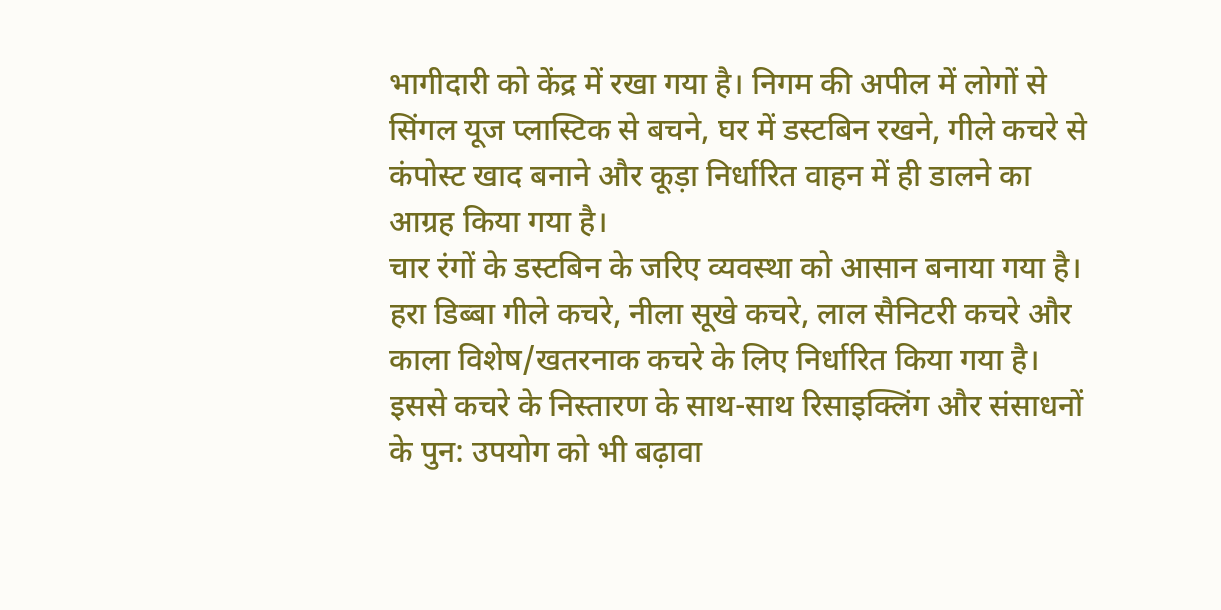भागीदारी को केंद्र में रखा गया है। निगम की अपील में लोगों से सिंगल यूज प्लास्टिक से बचने, घर में डस्टबिन रखने, गीले कचरे से कंपोस्ट खाद बनाने और कूड़ा निर्धारित वाहन में ही डालने का आग्रह किया गया है।
चार रंगों के डस्टबिन के जरिए व्यवस्था को आसान बनाया गया है। हरा डिब्बा गीले कचरे, नीला सूखे कचरे, लाल सैनिटरी कचरे और काला विशेष/खतरनाक कचरे के लिए निर्धारित किया गया है। इससे कचरे के निस्तारण के साथ-साथ रिसाइक्लिंग और संसाधनों के पुन: उपयोग को भी बढ़ावा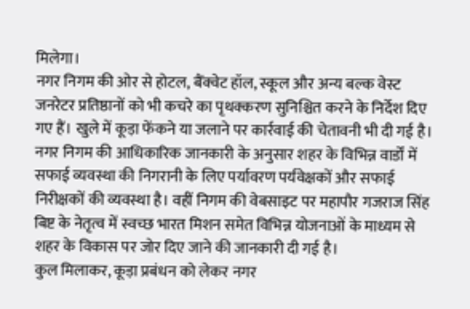मिलेगा।
नगर निगम की ओर से होटल, बैंक्वेट हॉल, स्कूल और अन्य बल्क वेस्ट जनरेटर प्रतिष्ठानों को भी कचरे का पृथक्करण सुनिश्चित करने के निर्देश दिए गए हैं। खुले में कूड़ा फेंकने या जलाने पर कार्रवाई की चेतावनी भी दी गई है।
नगर निगम की आधिकारिक जानकारी के अनुसार शहर के विभिन्न वार्डों में सफाई व्यवस्था की निगरानी के लिए पर्यावरण पर्यवेक्षकों और सफाई निरीक्षकों की व्यवस्था है। वहीं निगम की वेबसाइट पर महापौर गजराज सिंह बिष्ट के नेतृत्व में स्वच्छ भारत मिशन समेत विभिन्न योजनाओं के माध्यम से शहर के विकास पर जोर दिए जाने की जानकारी दी गई है।
कुल मिलाकर, कूड़ा प्रबंधन को लेकर नगर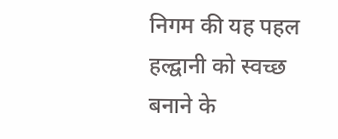निगम की यह पहल हल्द्वानी को स्वच्छ बनाने के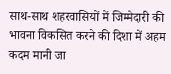साथ-साथ शहरवासियों में जिम्मेदारी की भावना विकसित करने की दिशा में अहम कदम मानी जा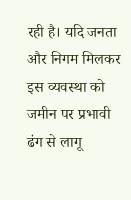रही है। यदि जनता और निगम मिलकर इस व्यवस्था को जमीन पर प्रभावी ढंग से लागू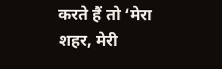करते हैं तो ‘मेरा शहर, मेरी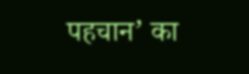पहचान’ का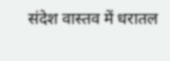संदेश वास्तव में धरातल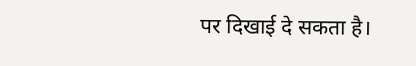पर दिखाई दे सकता है।